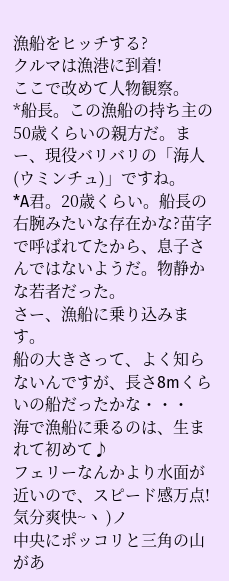漁船をヒッチする?
クルマは漁港に到着!
ここで改めて人物観察。
*船長。この漁船の持ち主の50歳くらいの親方だ。まー、現役バリバリの「海人(ウミンチュ)」ですね。
*A君。20歳くらい。船長の右腕みたいな存在かな?苗字で呼ばれてたから、息子さんではないようだ。物静かな若者だった。
さー、漁船に乗り込みます。
船の大きさって、よく知らないんですが、長さ8mくらいの船だったかな・・・
海で漁船に乗るのは、生まれて初めて♪
フェリーなんかより水面が近いので、スピード感万点!
気分爽快~ヽ )ノ
中央にポッコリと三角の山があ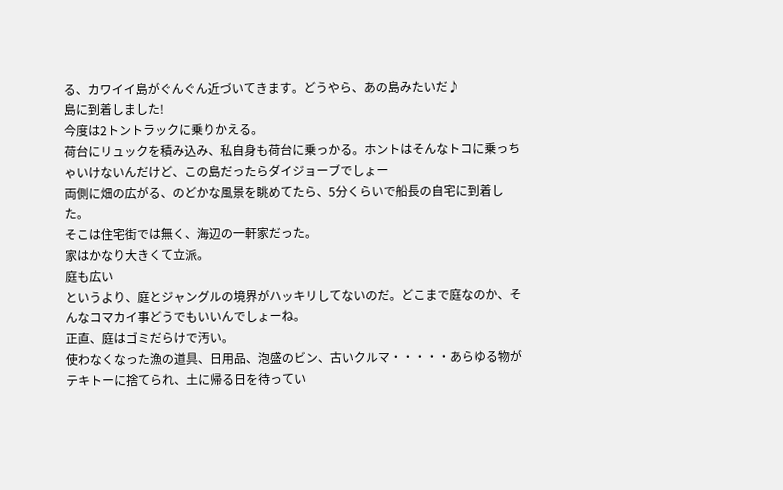る、カワイイ島がぐんぐん近づいてきます。どうやら、あの島みたいだ♪
島に到着しました!
今度は2トントラックに乗りかえる。
荷台にリュックを積み込み、私自身も荷台に乗っかる。ホントはそんなトコに乗っちゃいけないんだけど、この島だったらダイジョーブでしょー
両側に畑の広がる、のどかな風景を眺めてたら、5分くらいで船長の自宅に到着した。
そこは住宅街では無く、海辺の一軒家だった。
家はかなり大きくて立派。
庭も広い
というより、庭とジャングルの境界がハッキリしてないのだ。どこまで庭なのか、そんなコマカイ事どうでもいいんでしょーね。
正直、庭はゴミだらけで汚い。
使わなくなった漁の道具、日用品、泡盛のビン、古いクルマ・・・・・あらゆる物がテキトーに捨てられ、土に帰る日を待ってい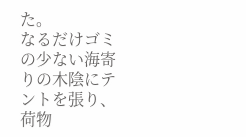た。
なるだけゴミの少ない海寄りの木陰にテントを張り、荷物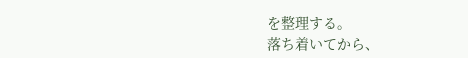を整理する。
落ち着いてから、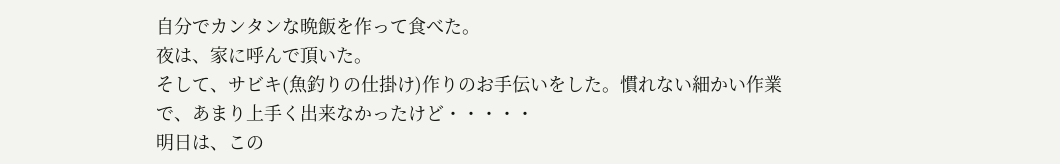自分でカンタンな晩飯を作って食べた。
夜は、家に呼んで頂いた。
そして、サビキ(魚釣りの仕掛け)作りのお手伝いをした。慣れない細かい作業で、あまり上手く出来なかったけど・・・・・
明日は、この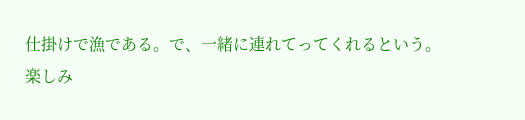仕掛けで漁である。で、一緒に連れてってくれるという。
楽しみ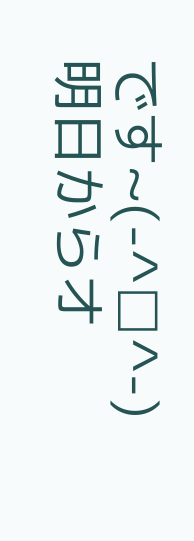です~(-^□^-)
明日からオ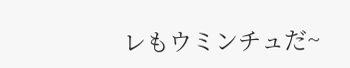レもウミンチュだ~